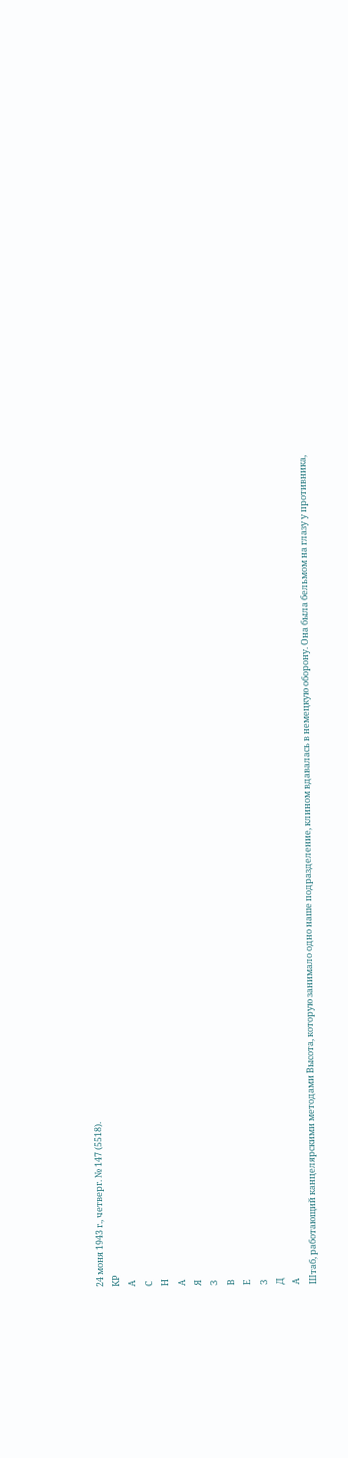24 моня 1943 г., четверг. № 147 (5518).
КР
А
С
Н
А
Я
З
В
Е
З
Д
А
Штаб, работающий канцелярскими методами Высота, которую занимало одно наше подразделение, клином вдавалась в немецкую оборону. Она была бельмом на глазу у противника,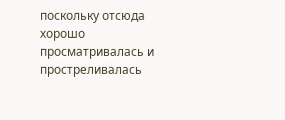поскольку отсюда хорошо просматривалась и простреливалась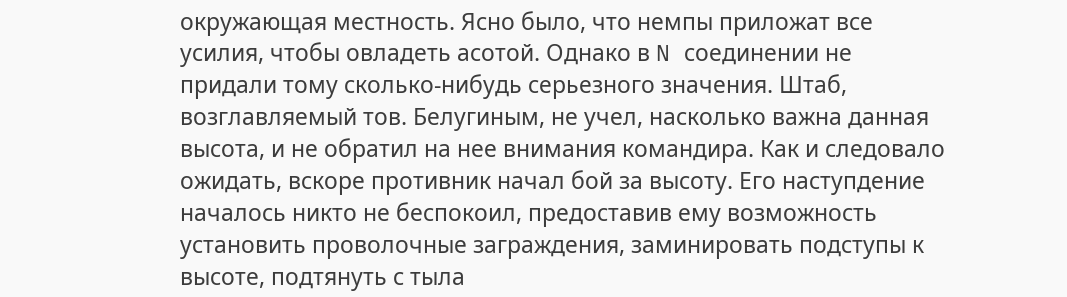окружающая местность. Ясно было, что немпы приложат все усилия, чтобы овладеть асотой. Однако в N соединении не придали тому сколько-нибудь серьезного значения. Штаб, возглавляемый тов. Белугиным, не учел, насколько важна данная высота, и не обратил на нее внимания командира. Как и следовало ожидать, вскоре противник начал бой за высоту. Его наступдение началось никто не беспокоил, предоставив ему возможность установить проволочные заграждения, заминировать подступы к высоте, подтянуть с тыла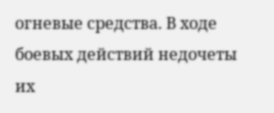огневые средства. В ходе боевых действий недочеты их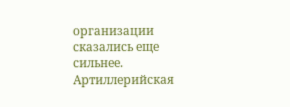организации сказались еще сильнее. Артиллерийская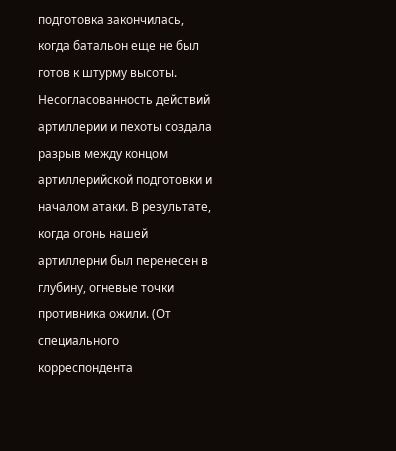подготовка закончилась, когда батальон еще не был готов к штурму высоты. Несогласованность действий артиллерии и пехоты создала разрыв между концом артиллерийской подготовки и началом атаки. В результате, когда огонь нашей артиллерни был перенесен в глубину, огневые точки противника ожили. (От специального корреспондента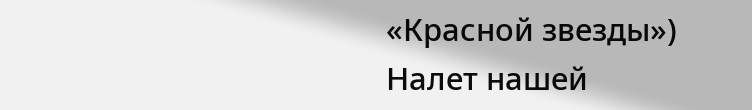«Красной звезды»)
Налет нашей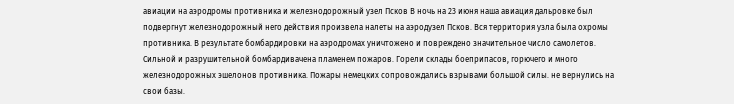авиации на аэродромы противника и железнодорожный узел Псков В ночь на 23 июня наша авиация дальровке был подвергнут железнодорожный него действия произвела налеты на аэродузел Псков. Вся территория узла была охромы противника. В результате бомбардировки на аэродромах уничтожено и повреждено значительное число самолетов. Сильной и разрушительной бомбардивачена пламенем пожаров. Горели склады боеприпасов, горючего и много железнодорожных эшелонов противника. Пожары немецких сопровождались взрывами большой силы. не вернулись на свои базы.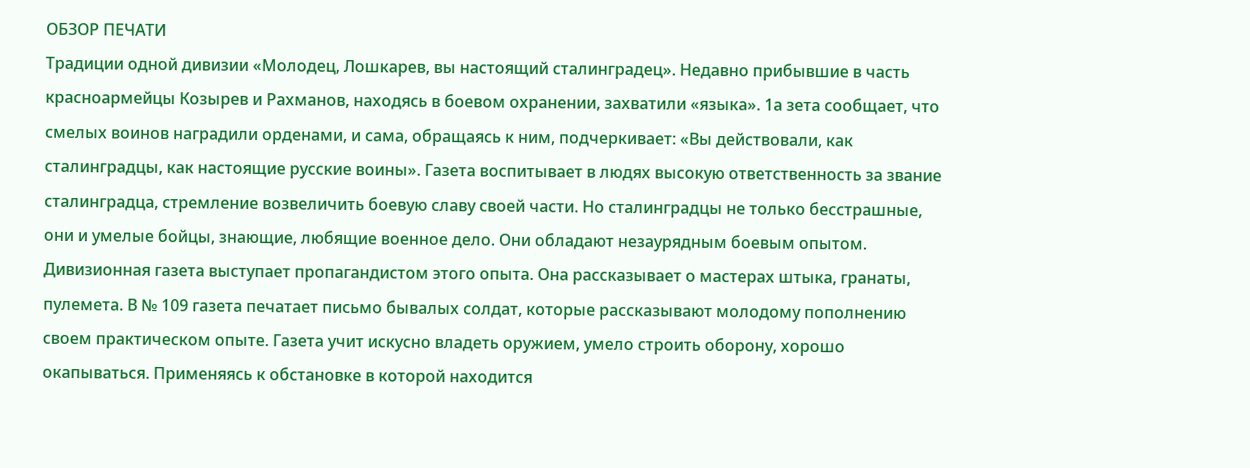ОБЗОР ПЕЧАТИ
Традиции одной дивизии «Молодец, Лошкарев, вы настоящий сталинградец». Недавно прибывшие в часть красноармейцы Козырев и Рахманов, находясь в боевом охранении, захватили «языка». 1а зета сообщает, что смелых воинов наградили орденами, и сама, обращаясь к ним, подчеркивает: «Вы действовали, как сталинградцы, как настоящие русские воины». Газета воспитывает в людях высокую ответственность за звание сталинградца, стремление возвеличить боевую славу своей части. Но сталинградцы не только бесстрашные, они и умелые бойцы, знающие, любящие военное дело. Они обладают незаурядным боевым опытом. Дивизионная газета выступает пропагандистом этого опыта. Она рассказывает о мастерах штыка, гранаты, пулемета. В № 109 газета печатает письмо бывалых солдат, которые рассказывают молодому пополнению своем практическом опыте. Газета учит искусно владеть оружием, умело строить оборону, хорошо окапываться. Применяясь к обстановке в которой находится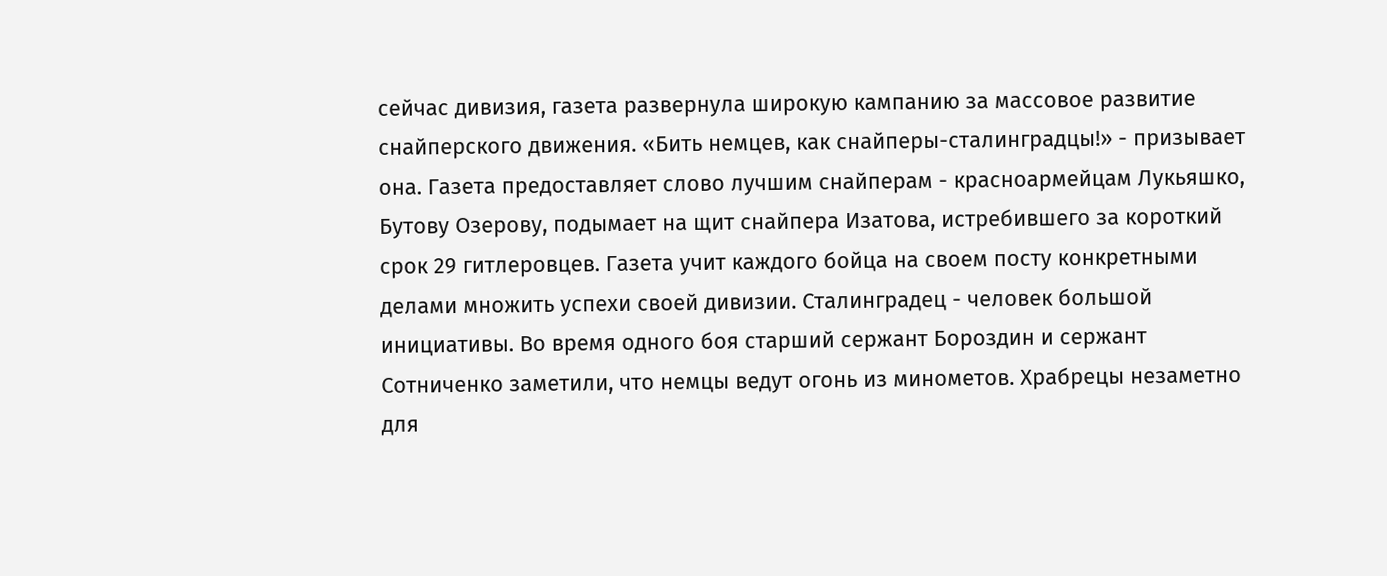сейчас дивизия, газета развернула широкую кампанию за массовое развитие снайперского движения. «Бить немцев, как снайперы-сталинградцы!» - призывает она. Газета предоставляет слово лучшим снайперам - красноармейцам Лукьяшко, Бутову Озерову, подымает на щит снайпера Изатова, истребившего за короткий срок 29 гитлеровцев. Газета учит каждого бойца на своем посту конкретными делами множить успехи своей дивизии. Сталинградец - человек большой инициативы. Во время одного боя старший сержант Бороздин и сержант Сотниченко заметили, что немцы ведут огонь из минометов. Храбрецы незаметно для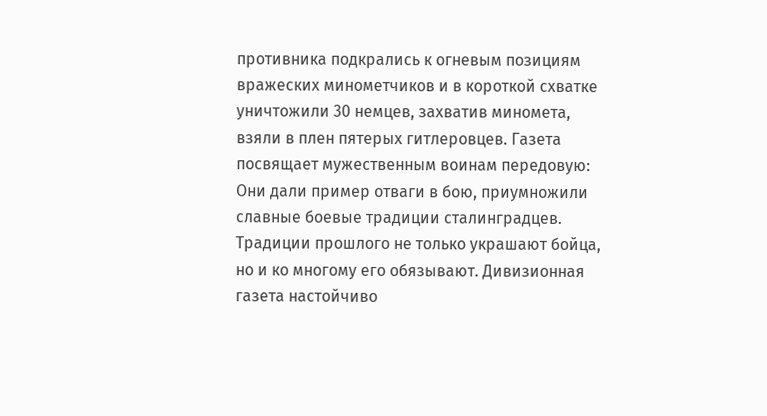противника подкрались к огневым позициям вражеских минометчиков и в короткой схватке уничтожили 30 немцев, захватив миномета, взяли в плен пятерых гитлеровцев. Газета посвящает мужественным воинам передовую: Они дали пример отваги в бою, приумножили славные боевые традиции сталинградцев. Традиции прошлого не только украшают бойца, но и ко многому его обязывают. Дивизионная газета настойчиво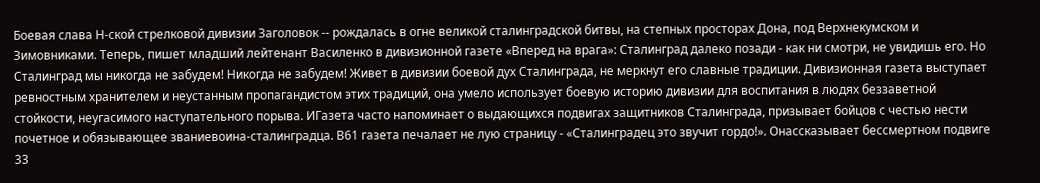Боевая слава Н-ской стрелковой дивизии Заголовок -- рождалась в огне великой сталинградской битвы, на степных просторах Дона, под Верхнекумском и Зимовниками. Теперь, пишет младший лейтенант Василенко в дивизионной газете «Вперед на врага»: Сталинград далеко позади - как ни смотри, не увидишь его. Но Сталинград мы никогда не забудем! Никогда не забудем! Живет в дивизии боевой дух Сталинграда, не меркнут его славные традиции. Дивизионная газета выступает ревностным хранителем и неустанным пропагандистом этих традиций, она умело использует боевую историю дивизии для воспитания в людях беззаветной стойкости, неугасимого наступательного порыва. ИГазета часто напоминает о выдающихся подвигах защитников Сталинграда, призывает бойцов с честью нести почетное и обязывающее званиевоина-сталинградца. В61 газета печалает не лую страницу - «Сталинградец это звучит гордо!». Онассказывает бессмертном подвиге 33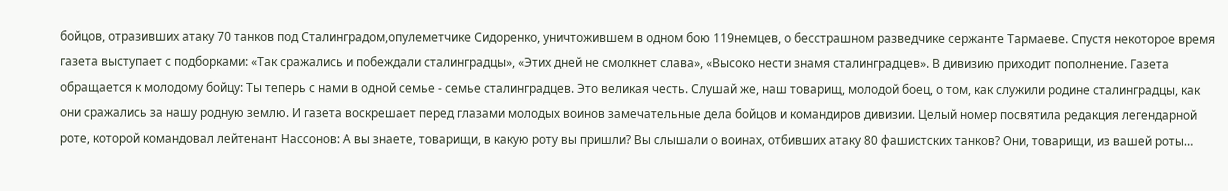бойцов, отразивших атаку 70 танков под Сталинградом,опулеметчике Сидоренко, уничтожившем в одном бою 119немцев, о бесстрашном разведчике сержанте Тармаеве. Спустя некоторое время газета выступает с подборками: «Так сражались и побеждали сталинградцы», «Этих дней не смолкнет слава», «Высоко нести знамя сталинградцев». В дивизию приходит пополнение. Газета обращается к молодому бойцу: Ты теперь с нами в одной семье - семье сталинградцев. Это великая честь. Слушай же, наш товарищ, молодой боец, о том, как служили родине сталинградцы, как они сражались за нашу родную землю. И газета воскрешает перед глазами молодых воинов замечательные дела бойцов и командиров дивизии. Целый номер посвятила редакция легендарной роте, которой командовал лейтенант Нассонов: А вы знаете, товарищи, в какую роту вы пришли? Вы слышали о воинах, отбивших атаку 80 фашистских танков? Они, товарищи, из вашей роты…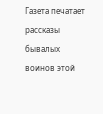Газета печатает рассказы бывалых воинов этой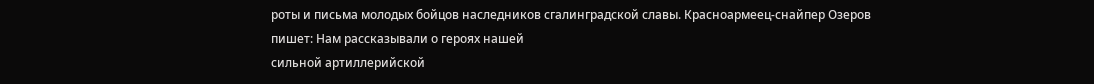роты и письма молодых бойцов наследников сгалинградской славы. Красноармеец-снайпер Озеров пишет: Нам рассказывали о героях нашей
сильной артиллерийской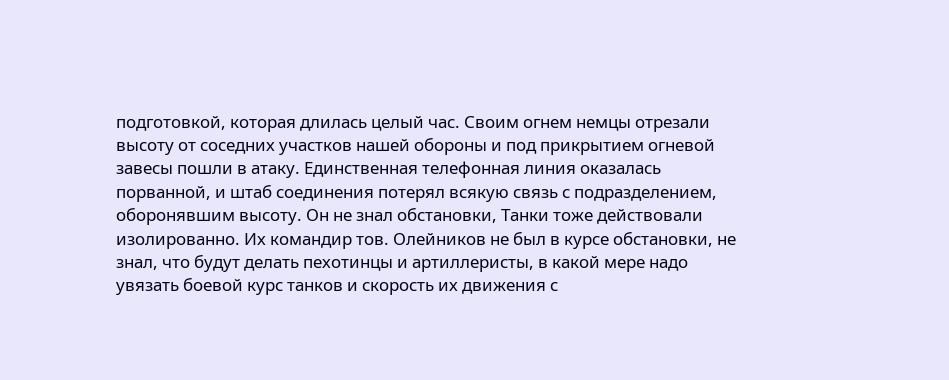подготовкой, которая длилась целый час. Своим огнем немцы отрезали высоту от соседних участков нашей обороны и под прикрытием огневой завесы пошли в атаку. Единственная телефонная линия оказалась порванной, и штаб соединения потерял всякую связь с подразделением, оборонявшим высоту. Он не знал обстановки, Танки тоже действовали изолированно. Их командир тов. Олейников не был в курсе обстановки, не знал, что будут делать пехотинцы и артиллеристы, в какой мере надо увязать боевой курс танков и скорость их движения с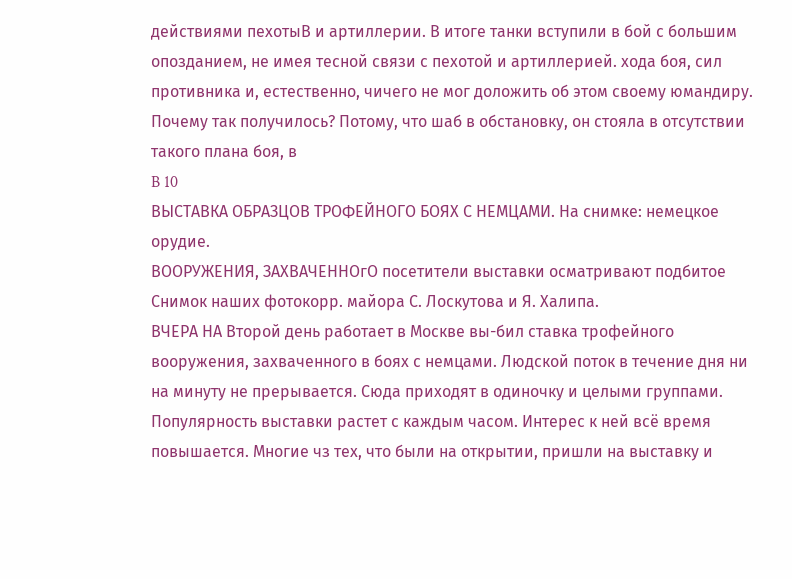действиями пехотыВ и артиллерии. В итоге танки вступили в бой с большим опозданием, не имея тесной связи с пехотой и артиллерией. хода боя, сил противника и, естественно, чичего не мог доложить об этом своему юмандиру. Почему так получилось? Потому, что шаб в обстановку, он стояла в отсутствии такого плана боя, в
B 10
ВЫСТАВКА ОБРАЗЦОВ ТРОФЕЙНОГО БОЯХ С НЕМЦАМИ. На снимке: немецкое орудие.
ВООРУЖЕНИЯ, ЗАХВАЧЕННОгО посетители выставки осматривают подбитое Снимок наших фотокорр. майора С. Лоскутова и Я. Халипа.
ВЧЕРА НА Второй день работает в Москве вы-бил ставка трофейного вооружения, захваченного в боях с немцами. Людской поток в течение дня ни на минуту не прерывается. Сюда приходят в одиночку и целыми группами. Популярность выставки растет с каждым часом. Интерес к ней всё время повышается. Многие чз тех, что были на открытии, пришли на выставку и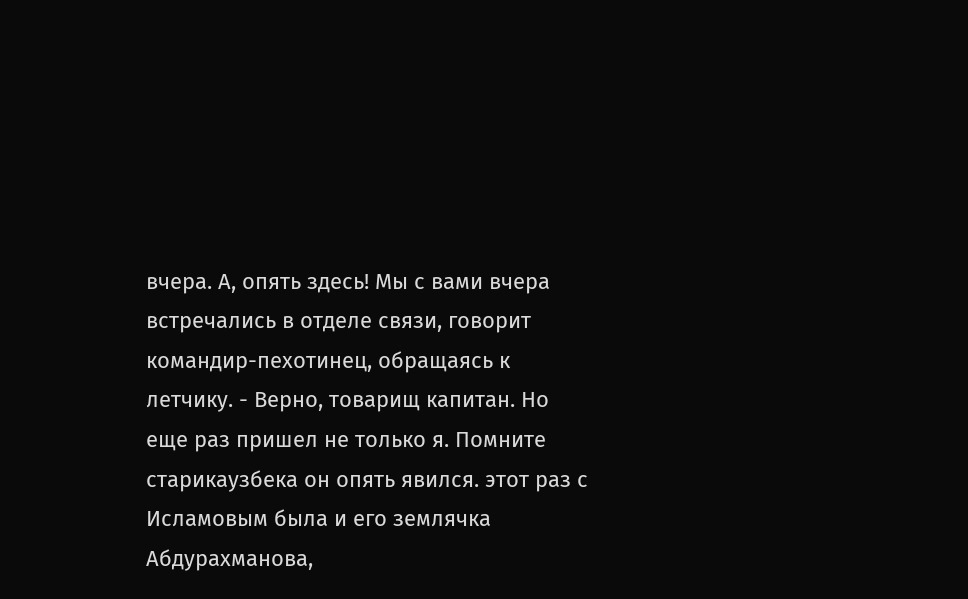вчера. А, опять здесь! Мы с вами вчера встречались в отделе связи, говорит командир-пехотинец, обращаясь к летчику. - Верно, товарищ капитан. Но еще раз пришел не только я. Помните старикаузбека он опять явился. этот раз с Исламовым была и его землячка Абдурахманова,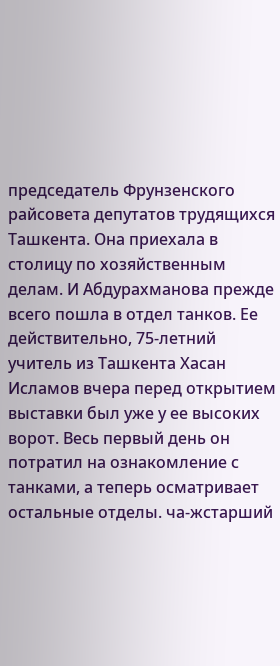председатель Фрунзенского райсовета депутатов трудящихся Ташкента. Она приехала в столицу по хозяйственным делам. И Абдурахманова прежде всего пошла в отдел танков. Ее действительно, 75-летний учитель из Ташкента Хасан Исламов вчера перед открытием выставки был уже у ее высоких ворот. Весь первый день он потратил на ознакомление с танками, а теперь осматривает остальные отделы. ча-жстарший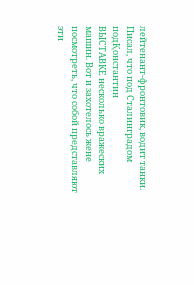лейтенант-фронтовик, водит танки. Писал, что под Сталинградом подҚонстантин
ВЫСТАВКЕ несколько вражеских машин. Вот и захотелось жене посмотреть, что собой представляют эти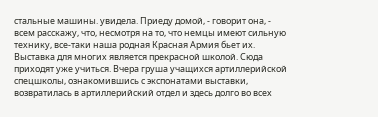стальные машины. увидела. Приеду домой, - говорит она, - всем расскажу, что, несмотря на то, что немцы имеют сильную технику, все-таки наша родная Красная Армия бьет их. Выставка для многих является прекрасной школой. Сюда приходят уже учиться. Вчера груша учащихся артиллерийской спецшколы, ознакомившись с экспонатами выставки, возвратилась в артиллерийский отдел и здесь долго во всех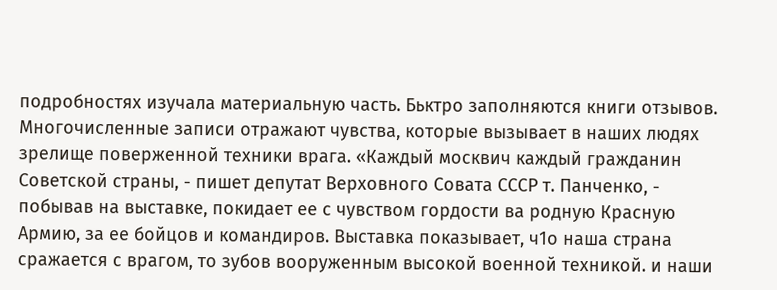подробностях изучала материальную часть. Бьктро заполняются книги отзывов. Многочисленные записи отражают чувства, которые вызывает в наших людях зрелище поверженной техники врага. «Каждый москвич каждый гражданин Советской страны, - пишет депутат Верховного Совата СССР т. Панченко, - побывав на выставке, покидает ее с чувством гордости ва родную Красную Армию, за ее бойцов и командиров. Выставка показывает, ч1о наша страна сражается с врагом, то зубов вооруженным высокой военной техникой. и наши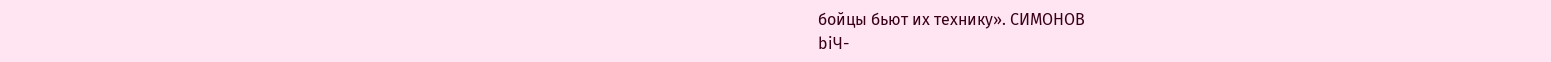бойцы бьют их технику». СИМОНОВ
biЧ-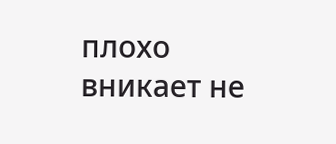плохо вникает не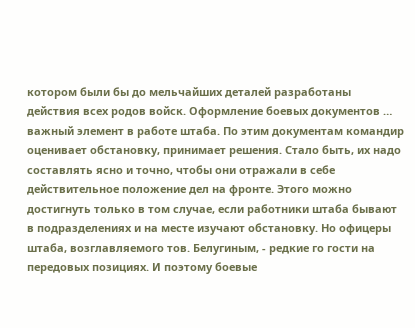котором были бы до мельчайших деталей разработаны действия всех родов войск. Оформление боевых документов … важный элемент в работе штаба. По этим документам командир оценивает обстановку, принимает решения. Стало быть, их надо составлять ясно и точно, чтобы они отражали в себе действительное положение дел на фронте. Этого можно достигнуть только в том случае, если работники штаба бывают в подразделениях и на месте изучают обстановку. Но офицеры штаба, возглавляемого тов. Белугиным, - редкие го гости на передовых позициях. И поэтому боевые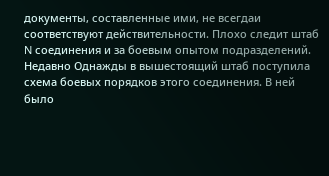документы, составленные ими, не всегдаи соответствуют действительности. Плохо следит штаб N соединения и за боевым опытом подразделений. Недавно Однажды в вышестоящий штаб поступила схема боевых порядков этого соединения. В ней было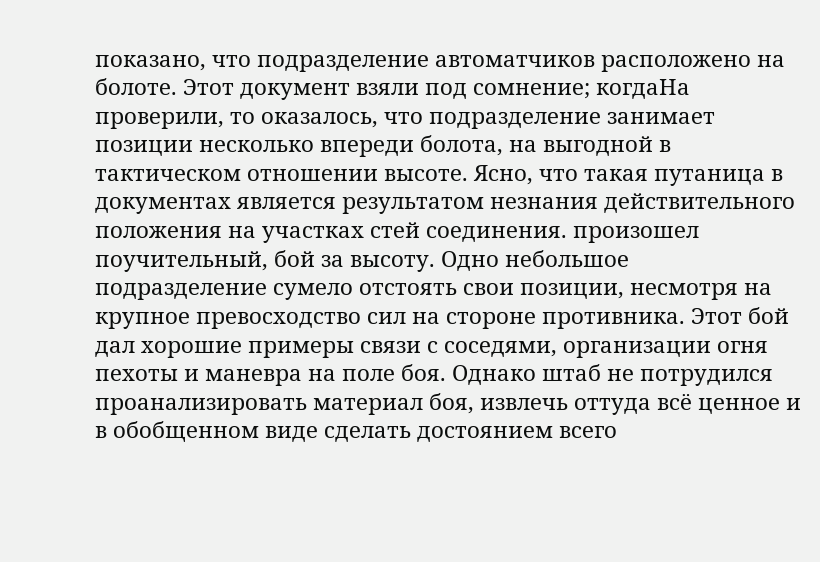показано, что подразделение автоматчиков расположено на болоте. Этот документ взяли под сомнение; когдаНа проверили, то оказалось, что подразделение занимает позиции несколько впереди болота, на выгодной в тактическом отношении высоте. Ясно, что такая путаница в документах является результатом незнания действительного положения на участках стей соединения. произошел поучительный, бой за высоту. Одно небольшое подразделение сумело отстоять свои позиции, несмотря на крупное превосходство сил на стороне противника. Этот бой дал хорошие примеры связи с соседями, организации огня пехоты и маневра на поле боя. Однако штаб не потрудился проанализировать материал боя, извлечь оттуда всё ценное и в обобщенном виде сделать достоянием всего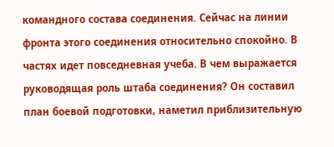командного состава соединения. Сейчас на линии фронта этого соединения относительно спокойно. В частях идет повседневная учеба. В чем выражается руководящая роль штаба соединения? Он составил план боевой подготовки, наметил приблизительную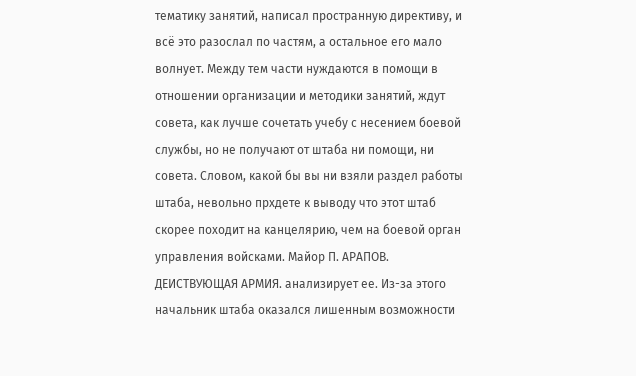тематику занятий, написал пространную директиву, и всё это разослал по частям, а остальное его мало волнует. Между тем части нуждаются в помощи в отношении организации и методики занятий, ждут совета, как лучше сочетать учебу с несением боевой службы, но не получают от штаба ни помощи, ни совета. Словом, какой бы вы ни взяли раздел работы штаба, невольно прхдете к выводу что этот штаб скорее походит на канцелярию, чем на боевой орган управления войсками. Майор П. АРАПОВ. ДЕИСТВУЮЩАЯ АРМИЯ. анализирует ее. Из-за этого начальник штаба оказался лишенным возможности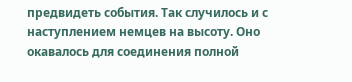предвидеть события. Так случилось и с наступлением немцев на высоту. Оно окавалось для соединения полной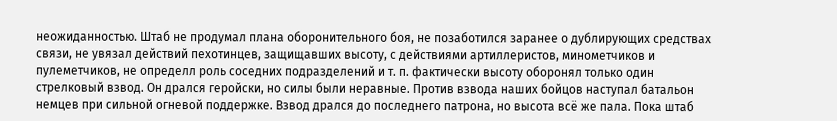неожиданностью. Штаб не продумал плана оборонительного боя, не позаботился заранее о дублирующих средствах связи, не увязал действий пехотинцев, защищавших высоту, с действиями артиллеристов, минометчиков и пулеметчиков, не определл роль соседних подразделений и т. п. фактически высоту оборонял только один стрелковый взвод. Он дрался геройски, но силы были неравные. Против взвода наших бойцов наступал батальон немцев при сильной огневой поддержке. Взвод дрался до последнего патрона, но высота всё же пала. Пока штаб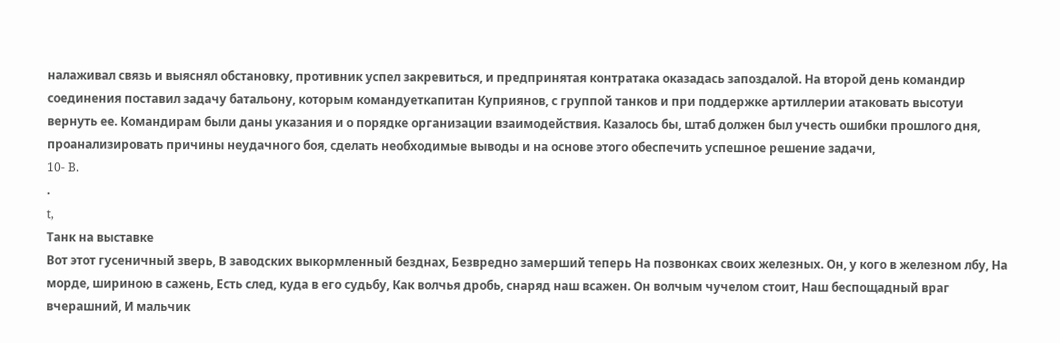налаживал связь и выяснял обстановку, противник успел закревиться, и предпринятая контратака оказадась запоздалой. На второй день командир соединения поставил задачу батальону, которым командуеткапитан Куприянов, с группой танков и при поддержке артиллерии атаковать высотуи вернуть ее. Командирам были даны указания и о порядке организации взаимодействия. Казалось бы, штаб должен был учесть ошибки прошлого дня, проанализировать причины неудачного боя, сделать необходимые выводы и на основе этого обеспечить успешное решение задачи,
10- B.
.
t,
Танк на выставке
Вот этот гусеничный зверь, В заводских выкормленный безднах, Безвредно замерший теперь На позвонках своих железных. Он, у кого в железном лбу, На морде, шириною в сажень, Есть след, куда в его судьбу, Как волчья дробь, снаряд наш всажен. Он волчым чучелом стоит, Наш беспощадный враг вчерашний, И мальчик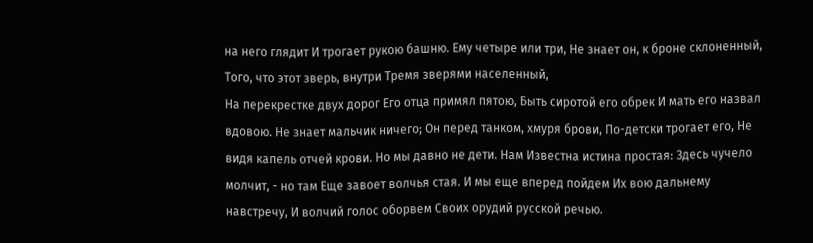на него глядит И трогает рукою башню. Ему четыре или три, Не знает он, к броне склоненный, Того, что этот зверь, внутри Тремя зверями населенный,
На перекрестке двух дорог Его отца примял пятою, Быть сиротой его обрек И мать его назвал вдовою. Не знает мальчик ничего; Он перед танком, хмуря брови, По-детски трогает его, Не видя капель отчей крови. Но мы давно не дети. Нам Известна истина простая: Здесь чучело молчит, - но там Еще завоет волчья стая. И мы еще вперед пойдем Их вою дальнему навстречу, И волчий голос оборвем Своих орудий русской речью.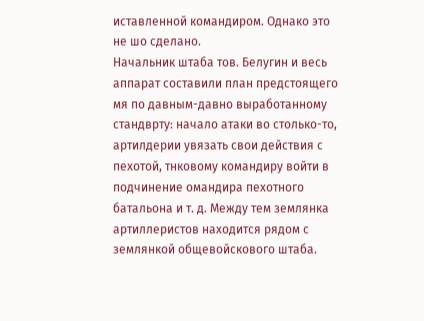иставленной командиром. Однако это не шо сделано.
Начальник штаба тов. Белугин и весь аппарат составили план предстоящего мя по давным-давно выработанному стандврту: начало атаки во столько-то, артилдерии увязать свои действия с пехотой, тнковому командиру войти в подчинение омандира пехотного батальона и т. д. Между тем землянка артиллеристов находится рядом с землянкой общевойскового штаба.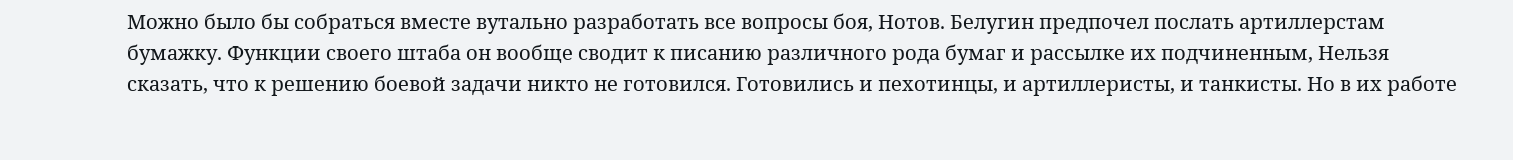Можно было бы собраться вместе вутально разработать все вопросы боя, Нотов. Белугин предпочел послать артиллерстам бумажку. Функции своего штаба он вообще сводит к писанию различного рода бумаг и рассылке их подчиненным, Нельзя сказать, что к решению боевой задачи никто не готовился. Готовились и пехотинцы, и артиллеристы, и танкисты. Но в их работе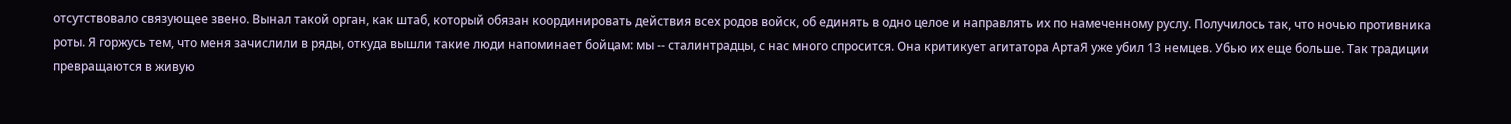отсутствовало связующее звено. Вынал такой орган, как штаб, который обязан координировать действия всех родов войск, об единять в одно целое и направлять их по намеченному руслу. Получилось так, что ночью противника
роты. Я горжусь тем, что меня зачислили в ряды, откуда вышли такие люди напоминает бойцам: мы -- сталинтрадцы, с нас много спросится. Она критикует агитатора АртаЯ уже убил 13 немцев. Убью их еще больше. Так традиции превращаются в живую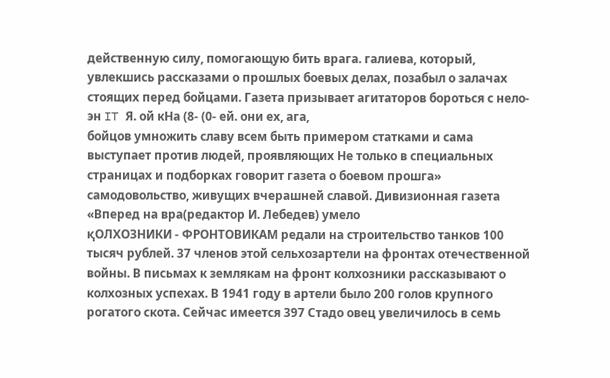действенную силу, помогающую бить врага. галиева, который, увлекшись рассказами о прошлых боевых делах, позабыл о залачах стоящих перед бойцами. Газета призывает агитаторов бороться с нело-
эн IT Я. ой кНа (8- (0- ей. они еx, ага,
бойцов умножить славу всем быть примером статками и сама выступает против людей, проявляющих Не только в специальных страницах и подборках говорит газета о боевом прошга» самодовольство, живущих вчерашней славой. Дивизионная газета «Вперед на вра(редактор И. Лебедев) умело
қОЛХОЗНИКИ - ФРОНТОВИКАМ редали на строительство танков 100 тысяч рублей. 37 членов этой сельхозартели на фронтах отечественной войны. В письмах к землякам на фронт колхозники рассказывают о колхозных успехах. В 1941 году в артели было 200 голов крупного рогатого скота. Сейчас имеется 397 Стадо овец увеличилось в семь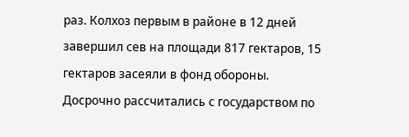раз. Колхоз первым в районе в 12 дней завершил сев на площади 817 гектаров, 15 гектаров засеяли в фонд обороны. Досрочно рассчитались с государством по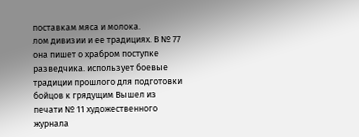поставкам мяса и молока.
лом дивизии и ее традициях. В № 77 она пишет о храбром поступке разведчика. использует боевые традиции прошлого для подготовки бойцов к грядущим Вышел из печати № 11 художественного журнала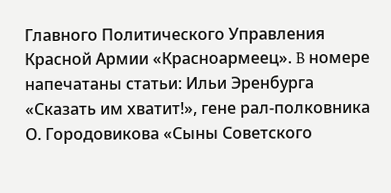Главного Политического Управления Красной Армии «Красноармеец». B номере напечатаны статьи: Ильи Эренбурга «Сказать им хватит!», гене рал-полковника О. Городовикова «Сыны Советского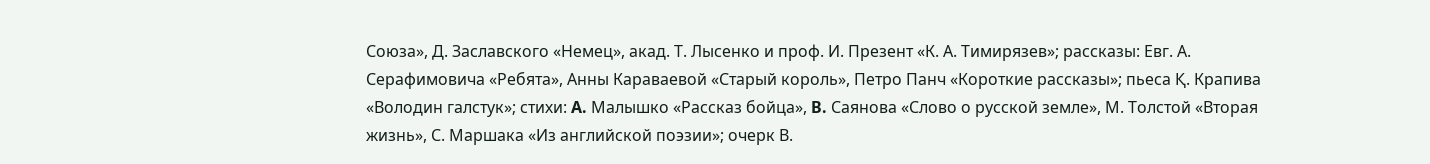Союза», Д. Заславского «Немец», акад. Т. Лысенко и проф. И. Презент «К. А. Тимирязев»; рассказы: Евг. А. Серафимовича «Ребята», Анны Караваевой «Старый король», Петро Панч «Короткие рассказы»; пьеса Қ. Крапива «Володин галстук»; стихи: A. Малышко «Рассказ бойца», B. Саянова «Слово о русской земле», М. Толстой «Вторая жизнь», С. Маршака «Из английской поэзии»; очерк В.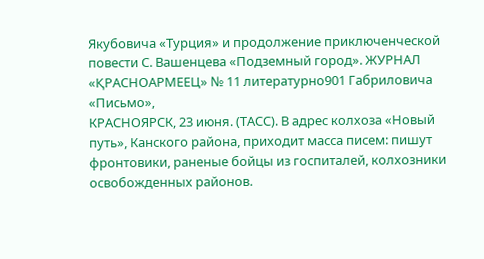Якубовича «Турция» и продолжение приключенческой повести С. Вашенцева «Подземный город». ЖУРНАЛ «ҚРАСНОАРМЕЕЦ» № 11 литературно901 Габриловича «Письмо»,
КРАСНОЯРСК, 23 июня. (ТАСС). В адрес колхоза «Новый путь», Канского района, приходит масса писем: пишут фронтовики, раненые бойцы из госпиталей, колхозники освобожденных районов.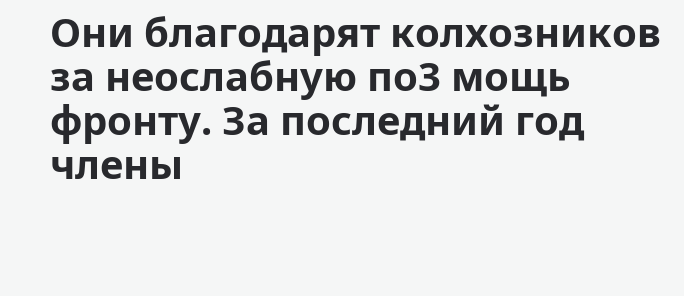Они благодарят колхозников за неослабную по3 мощь фронту. За последний год члены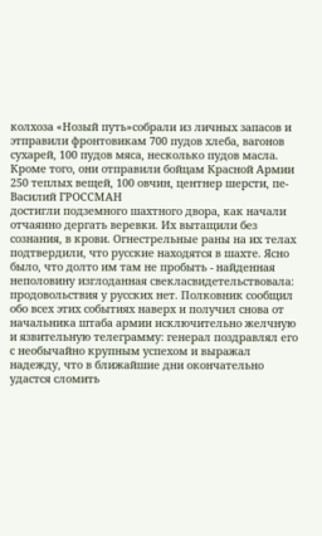колхоза «Нозый путь»собрали из личных запасов и этправили фронтовикам 700 пудов хлеба, вагонов сухарей, 100 пудов мяса, несколько пудов масла. Кроме того, они отправили бойцам Красной Армии 250 теплых вещей, 100 овчин, центнер шерсти, пе-
Василий ГРОССМАН
достигли подземного шахтного двора, как начали отчаянно дергать веревки. Их вытащили без сознания, в крови. Огнестрельные раны на их телах подтвердили, что русские находятся в шахте. Ясно было, что долто им там не пробыть - найденная неполовину изглоданная свекласвидетельствовала: продовольствия у русских нет. Полковник сообщил обо всех этих событиях наверх и получил снова от начальника штаба армии исключительно желчную и язвительную телеграмму: генерал поздравлял его с необычайно крупным успехом и выражал надежду, что в ближайшие дни окончательно удастся сломить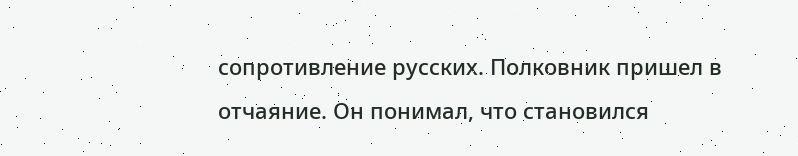сопротивление русских. Полковник пришел в отчаяние. Он понимал, что становился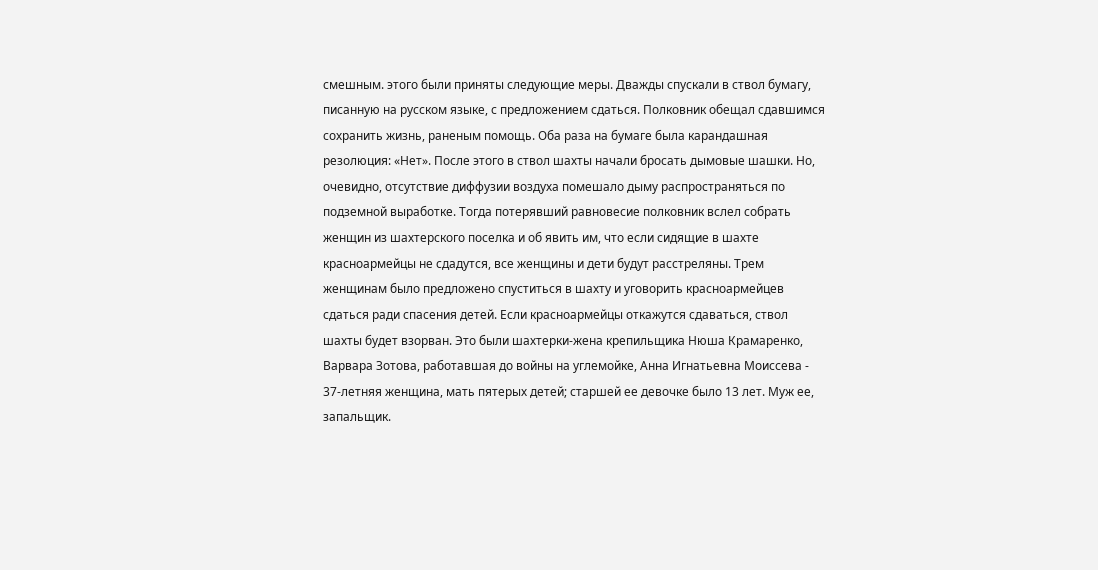смешным. этого были приняты следующие меры. Дважды спускали в ствол бумагу, писанную на русском языке, с предложением сдаться. Полковник обещал сдавшимся сохранить жизнь, раненым помощь. Оба раза на бумаге была карандашная резолюция: «Нет». После этого в ствол шахты начали бросать дымовые шашки. Но, очевидно, отсутствие диффузии воздуха помешало дыму распространяться по подземной выработке. Тогда потерявший равновесие полковник вслел собрать женщин из шахтерского поселка и об явить им, что если сидящие в шахте красноармейцы не сдадутся, все женщины и дети будут расстреляны. Трем женщинам было предложено спуститься в шахту и уговорить красноармейцев сдаться ради спасения детей. Если красноармейцы откажутся сдаваться, ствол шахты будет взорван. Это были шахтерки-жена крепильщика Нюша Крамаренко, Варвара Зотова, работавшая до войны на углемойке, Анна Игнатьевна Моиссева - 37-летняя женщина, мать пятерых детей; старшей ее девочке было 13 лет. Муж ее, запальщик.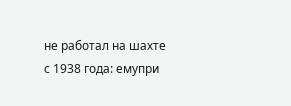не работал на шахте с 1938 года: емупри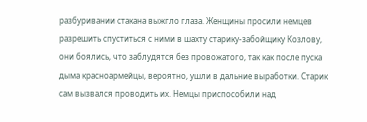разбуривании стакана выжгло глаза. Женщины просили немцев разрешить спуститься с ними в шахту старику-забойщику Козлову, они боялись, что заблудятся без провожатого, так как после пуска дыма красноармейцы, вероятно, ушли в дальние выработки. Старик сам вызвался проводить их. Немцы приспособили над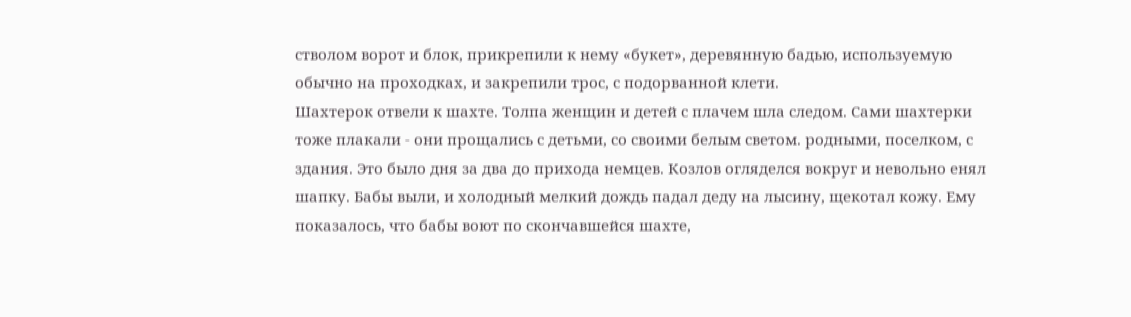стволом ворот и блок, прикрепили к нему «букет», деревянную бадью, используемую обычно на проходках, и закрепили трос, с подорванной клети.
Шахтерок отвели к шахте. Толпа женщин и детей с плачем шла следом. Сами шахтерки тоже плакали - они прощались с детьми, со своими белым светом. родными, поселком, с
здания. Это было дня за два до прихода немцев. Козлов огляделся вокруг и невольно енял шапку. Бабы выли, и холодный мелкий дождь падал деду на лысину, щекотал кожу. Ему показалось, что бабы воют по скончавшейся шахте,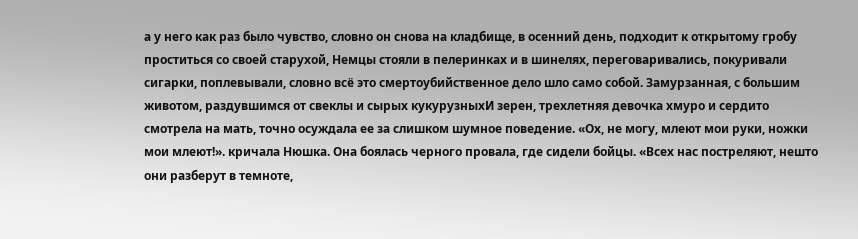а у него как раз было чувство, словно он снова на кладбище, в осенний день, подходит к открытому гробу проститься со своей старухой, Немцы стояли в пелеринках и в шинелях, переговаривались, покуривали сигарки, поплевывали, словно всё это смертоубийственное дело шло само собой. Замурзанная, с большим животом, раздувшимся от свеклы и сырых кукурузныхИ зерен, трехлетняя девочка хмуро и сердито смотрела на мать, точно осуждала ее за слишком шумное поведение. «Ох, не могу, млеют мои руки, ножки мои млеют!». кричала Нюшка. Она боялась черного провала, где сидели бойцы. «Всех нас постреляют, нешто они разберут в темноте,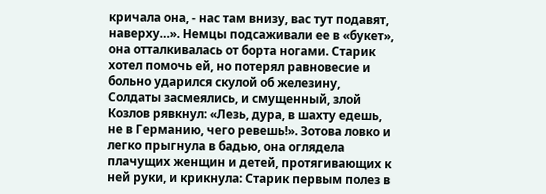кричала она, - нас там внизу, вас тут подавят, наверху…». Немцы подсаживали ее в «букет», она отталкивалась от борта ногами. Старик хотел помочь ей, но потерял равновесие и больно ударился скулой об железину, Солдаты засмеялись, и смущенный, злой Козлов рявкнул: «Лезь, дура, в шахту едешь, не в Германию, чего ревешь!». Зотова ловко и легко прыгнула в бадью, она оглядела плачущих женщин и детей, протягивающих к ней руки, и крикнула: Старик первым полез в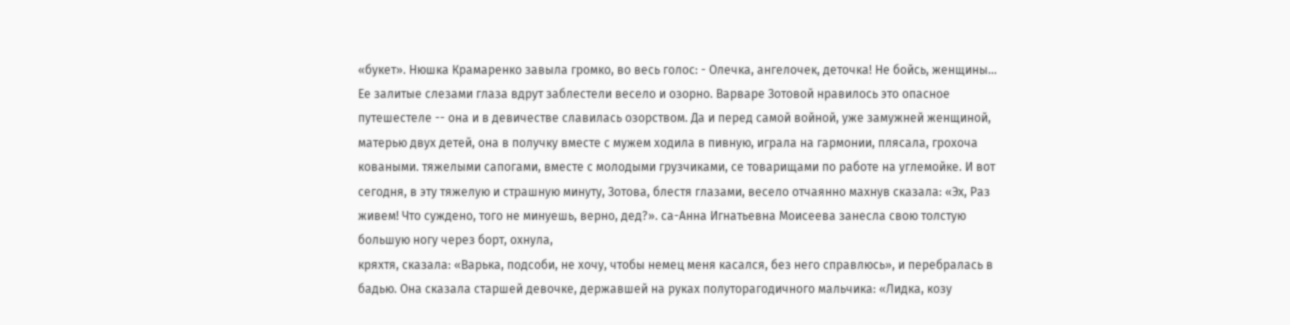«букет». Нюшка Крамаренко завыла громко, во весь голос: - Олечка, ангелочек, деточка! Не бойсь, женщины… Ее залитые слезами глаза вдрут заблестели весело и озорно. Варваре Зотовой нравилось это опасное путешестеле -- она и в девичестве славилась озорством. Да и перед самой войной, уже замужней женщиной, матерью двух детей, она в получку вместе с мужем ходила в пивную, играла на гармонии, плясала, грохоча коваными. тяжелыми сапогами, вместе с молодыми грузчиками, се товарищами по работе на углемойке. И вот сегодня, в эту тяжелую и страшную минуту, Зотова, блестя глазами, весело отчаянно махнув сказала: «Эх, Раз живем! Что суждено, того не минуешь, верно, дед?». са-Анна Игнатьевна Моисеева занесла свою толстую большую ногу через борт, охнула,
кряхтя, сказала: «Варька, подсоби, не хочу, чтобы немец меня касался, без него справлюсь», и перебралась в бадью. Она сказала старшей девочке, державшей на руках полуторагодичного мальчика: «Лидка, козу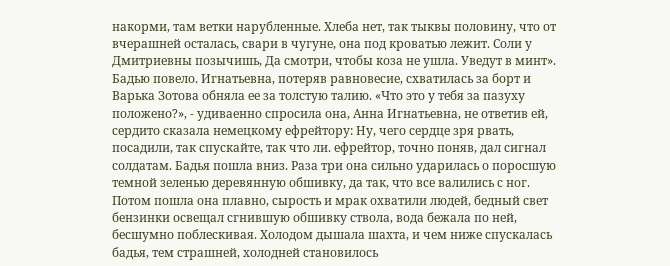накорми, там ветки нарубленные. Хлеба нет, так тыквы половину, что от вчерашней осталась, свари в чугуне, она под кроватью лежит. Соли у Дмитриевны позычишь, Да смотри, чтобы коза не ушла. Уведут в минт». Бадью повело. Игнатьевна, потеряв равновесие, схватилась за борт и Варька Зотова обняла ее за толстую талию. «Что это у тебя за пазуху положено?», - удиваенно спросила она, Анна Игнатьевна, не ответив ей, сердито сказала немецкому ефрейтору: Ну, чего сердце зря рвать, посадили, так спускайте, так что ли. ефрейтор, точно поняв, дал сигнал солдатам. Бадья пошла вниз. Раза три она сильно ударилась о поросшую темной зеленью деревянную обшивку, да так, что все валились с ног. Потом пошла она плавно, сырость и мрак охватили людей, бедный свет бензинки освещал сгнившую обшивку ствола, вода бежала по ней, бесшумно поблескивая. Холодом дышала шахта, и чем ниже спускалась бадья, тем страшней, холодней становилось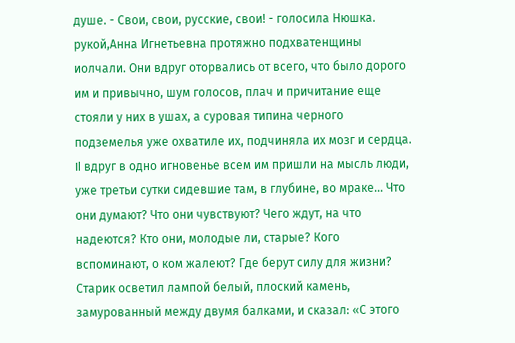душе. - Свои, свои, русские, свои! - голосила Нюшка. рукой,Анна Игнетьевна протяжно подхватенщины иолчали. Они вдруг оторвались от всего, что было дорого им и привычно, шум голосов, плач и причитание еще стояли у них в ушах, а суровая типина черного подземелья уже охватиле их, подчиняла их мозг и сердца. Il вдруг в одно игновенье всем им пришли на мысль люди, уже третьи сутки сидевшие там, в глубине, во мраке… Что они думают? Что они чувствуют? Чего ждут, на что надеются? Кто они, молодые ли, старые? Кого вспоминают, о ком жалеют? Где берут силу для жизни? Старик осветил лампой белый, плоский камень, замурованный между двумя балками, и сказал: «С этого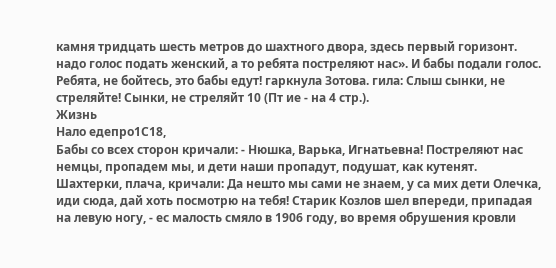камня тридцать шесть метров до шахтного двора, здесь первый горизонт. надо голос подать женский, а то ребята постреляют нас». И бабы подали голос. Ребята, не бойтесь, это бабы едут! гаркнула Зотова. гила: Слыш сынки, не стреляйте! Сынки, не стреляйт 10 (Пт ие - на 4 стр.).
Жизнь
Нало едепро1C18,
Бабы со всех сторон кричали: - Нюшка, Варька, Игнатьевна! Постреляют нас немцы, пропадем мы, и дети наши пропадут, подушат, как кутенят. Шахтерки, плача, кричали: Да нешто мы сами не знаем, у са мих дети Олечка, иди сюда, дай хоть посмотрю на тебя! Старик Козлов шел впереди, припадая на левую ногу, - ес малость смяло в 1906 году, во время обрушения кровли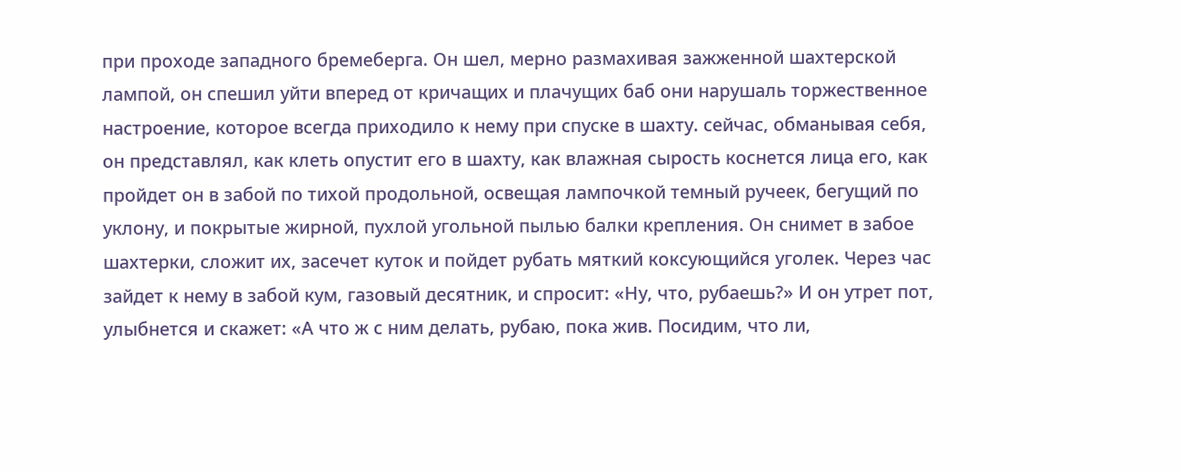при проходе западного бремеберга. Он шел, мерно размахивая зажженной шахтерской лампой, он спешил уйти вперед от кричащих и плачущих баб они нарушаль торжественное настроение, которое всегда приходило к нему при спуске в шахту. сейчас, обманывая себя, он представлял, как клеть опустит его в шахту, как влажная сырость коснется лица его, как пройдет он в забой по тихой продольной, освещая лампочкой темный ручеек, бегущий по уклону, и покрытые жирной, пухлой угольной пылью балки крепления. Он снимет в забое шахтерки, сложит их, засечет куток и пойдет рубать мяткий коксующийся уголек. Через час зайдет к нему в забой кум, газовый десятник, и спросит: «Ну, что, рубаешь?» И он утрет пот, улыбнется и скажет: «А что ж с ним делать, рубаю, пока жив. Посидим, что ли,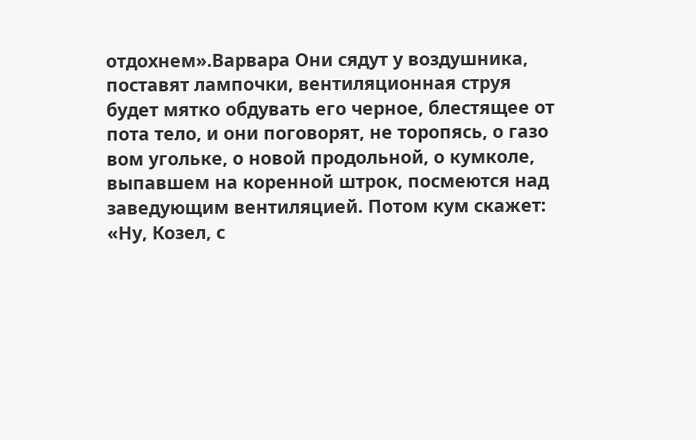отдохнем».Варвара Они сядут у воздушника, поставят лампочки, вентиляционная струя будет мятко обдувать его черное, блестящее от пота тело, и они поговорят, не торопясь, о газо вом угольке, о новой продольной, о кумколе, выпавшем на коренной штрок, посмеются над заведующим вентиляцией. Потом кум скажет: «Ну, Козел, с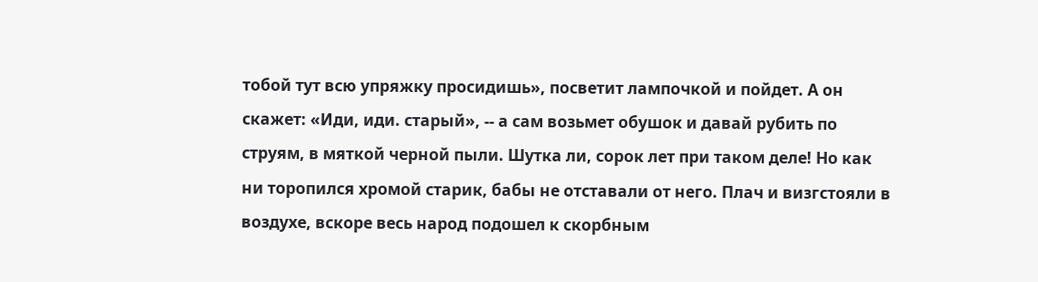тобой тут всю упряжку просидишь», посветит лампочкой и пойдет. А он скажет: «Иди, иди. старый», -- а сам возьмет обушок и давай рубить по струям, в мяткой черной пыли. Шутка ли, сорок лет при таком деле! Но как ни торопился хромой старик, бабы не отставали от него. Плач и визгстояли в воздухе, вскоре весь народ подошел к скорбным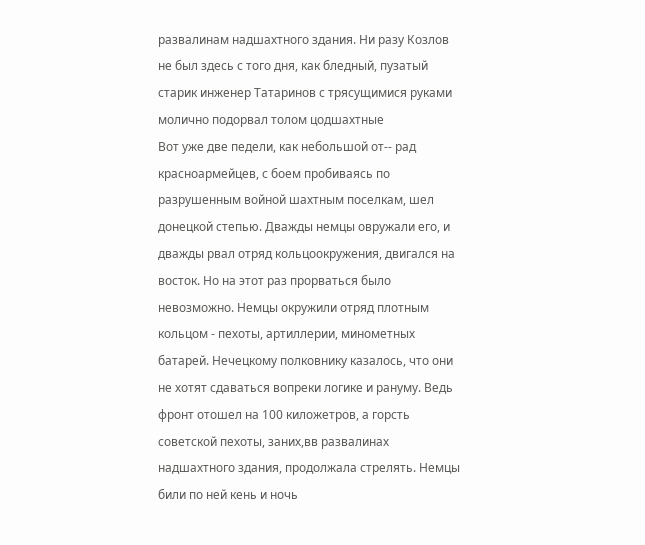развалинам надшахтного здания. Ни разу Козлов не был здесь с того дня, как бледный, пузатый старик инженер Татаринов с трясущимися руками молично подорвал толом цодшахтные
Вот уже две педели, как небольшой от-- рад красноармейцев, с боем пробиваясь по разрушенным войной шахтным поселкам, шел донецкой степью. Дважды немцы овружали его, и дважды рвал отряд кольцоокружения, двигался на восток. Но на этот раз прорваться было невозможно. Немцы окружили отряд плотным кольцом - пехоты, артиллерии, минометных батарей. Нечецкому полковнику казалось, что они не хотят сдаваться вопреки логике и рануму. Ведь фронт отошел на 100 киложетров, а горсть советской пехоты, заних,вв развалинах надшахтного здания, продолжала стрелять. Немцы били по ней кень и ночь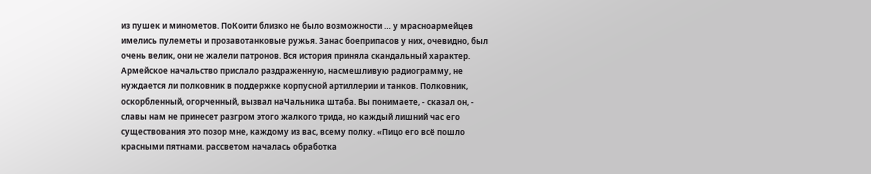из пушек и минометов. ПоКоити близко не было возможности … у мрасноармейцев имелись пулеметы и прозавотанковые ружья. Занас боеприпасов у них, очевидно, был очень велик, они не жалели патронов. Вся история приняла скандальный характер. Армейское начальство прислало раздраженную, насмешливую радиограмму, не нуждается ли полковник в поддержке корпусной артиллерии и танков. Полковник, оскорбленный, огорченный, вызвал наЧальника штаба. Вы понимаете, - сказал он, - славы нам не принесет разгром этого жалкого трида, но каждый лишний час его существования это позор мне, каждому из вас, всему полку. «Пицо его всё пошло красными пятнами. рассветом началась обработка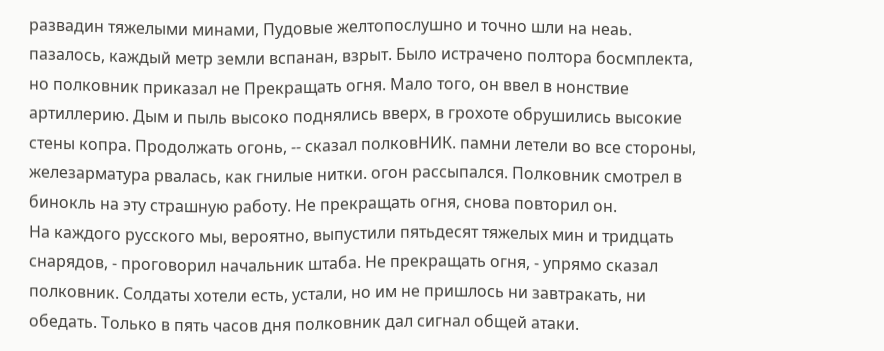развадин тяжелыми минами, Пудовые желтопослушно и точно шли на неаь. пазалось, каждый метр земли вспанан, взрыт. Было истрачено полтора босмплекта, но полковник приказал не Прекращать огня. Мало того, он ввел в нонствие артиллерию. Дым и пыль высоко поднялись вверх, в грохоте обрушились высокие стены копра. Продолжать огонь, -- сказал полковНИК. памни летели во все стороны, железарматура рвалась, как гнилые нитки. огон рассыпался. Полковник смотрел в бинокль на эту страшную работу. Не прекращать огня, снова повторил он.
На каждого русского мы, вероятно, выпустили пятьдесят тяжелых мин и тридцать снарядов, - проговорил начальник штаба. Не прекращать огня, - упрямо сказал полковник. Солдаты хотели есть, устали, но им не пришлось ни завтракать, ни обедать. Только в пять часов дня полковник дал сигнал общей атаки.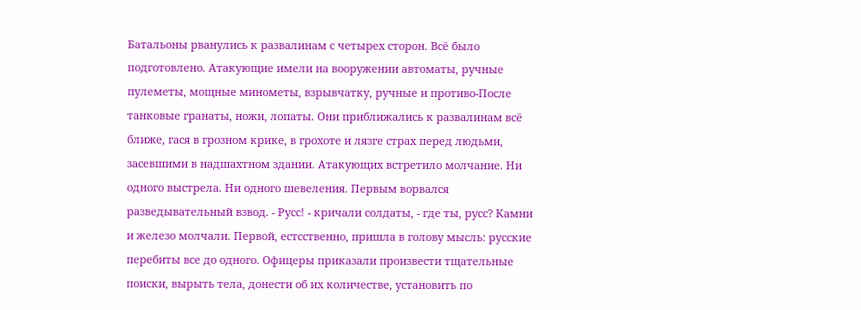Батальоны рванулись к развалинам с четырех сторон. Всё было подготовлено. Атакующие имели на вооружении автоматы, ручные пулеметы, мощные минометы, взрывчатку, ручные и противо-После танковые гранаты, ножи, лопаты. Они приближались к развалинам всё ближе, гася в грозном крике, в грохоте и лязге страх перед людьми, засевшими в надшахтном здании. Атакующих встретило молчание. Ни одного выстрела. Ни одного шевеления. Первым ворвался разведывательный взвод. - Русс! - кричали солдаты, - где ты, русс? Камни и железо молчали. Первой, естсственно, пришла в голову мысль: русские перебиты все до одного. Офицеры приказали произвести тщательные поиски, вырыть тела, донести об их количестве, установить по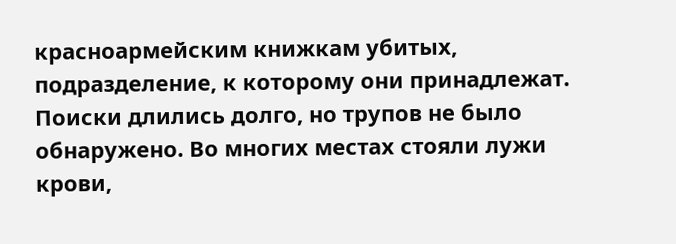красноармейским книжкам убитых, подразделение, к которому они принадлежат. Поиски длились долго, но трупов не было обнаружено. Во многих местах стояли лужи крови,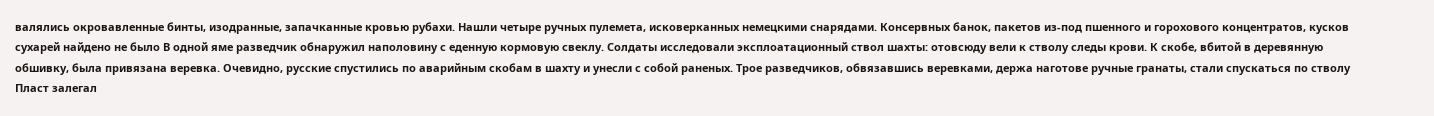валялись окровавленные бинты, изодранные, запачканные кровью рубахи. Нашли четыре ручных пулемета, исковерканных немецкими снарядами. Консервных банок, пакетов из-под пшенного и горохового концентратов, кусков сухарей найдено не было В одной яме разведчик обнаружил наполовину с еденную кормовую свеклу. Солдаты исследовали эксплоатационный ствол шахты: отовсюду вели к стволу следы крови. К скобе, вбитой в деревянную обшивку, была привязана веревка. Очевидно, русские спустились по аварийным скобам в шахту и унесли с собой раненых. Трое разведчиков, обвязавшись веревками, держа наготове ручные гранаты, стали спускаться по стволу Пласт залегал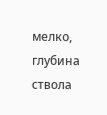мелко, глубина ствола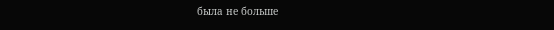была не больше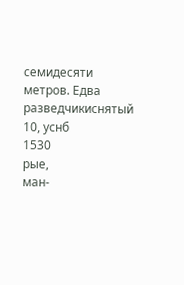семидесяти метров. Едва разведчикиснятый
10, уснб
1530
рые,
ман-